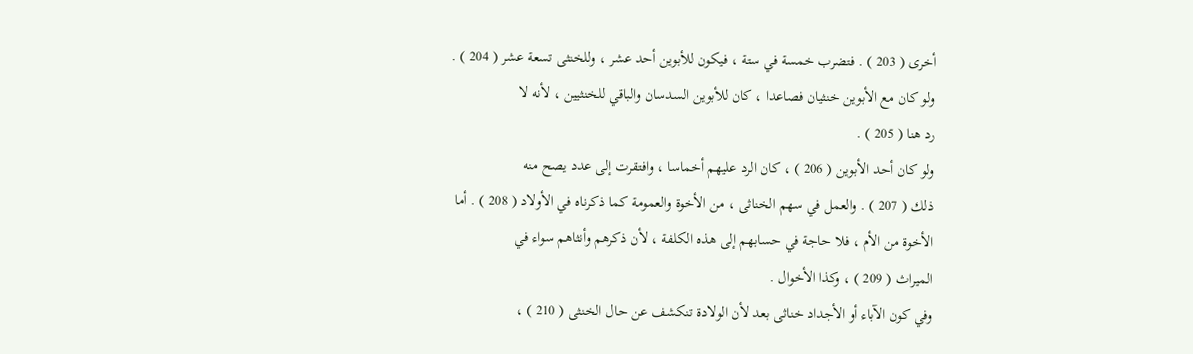أخرى ( 203 ) . فتضرب خمسة في ستة ، فيكون للأبوين أحد عشر ، وللخنثى تسعة عشر ( 204 ) .
ولو كان مع الأبوين خنثيان فصاعدا ، كان للأبوين السدسان والباقي للخنثيين ، لأنه لا
رد هنا ( 205 ) .
ولو كان أحد الأبوين ( 206 ) ، كان الرد عليهم أخماسا ، وافتقرت إلى عدد يصح منه
ذلك ( 207 ) . والعمل في سهم الخناثى ، من الأخوة والعمومة كما ذكرناه في الأولاد ( 208 ) . أما
الأخوة من الأم ، فلا حاجة في حسابهم إلى هذه الكلفة ، لأن ذكرهم وأنثاهم سواء في
الميراث ( 209 ) ، وكذا الأخوال .
وفي كون الآباء أو الأجداد خناثى بعد لأن الولادة تنكشف عن حال الخنثى ( 210 ) ،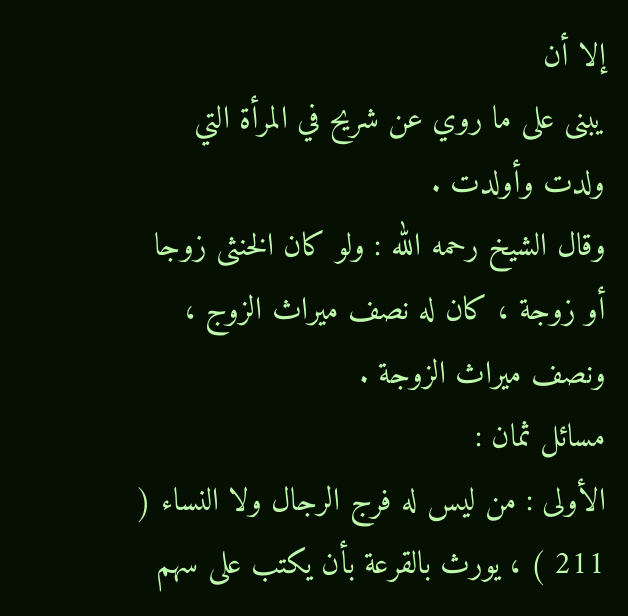إلا أن
يبنى على ما روي عن شريح في المرأة التي ولدت وأولدت .
وقال الشيخ رحمه الله : ولو كان الخنثى زوجا أو زوجة ، كان له نصف ميراث الزوج ،
ونصف ميراث الزوجة .
مسائل ثمان :
الأولى : من ليس له فرج الرجال ولا النساء ( 211 ) ، يورث بالقرعة بأن يكتب على سهم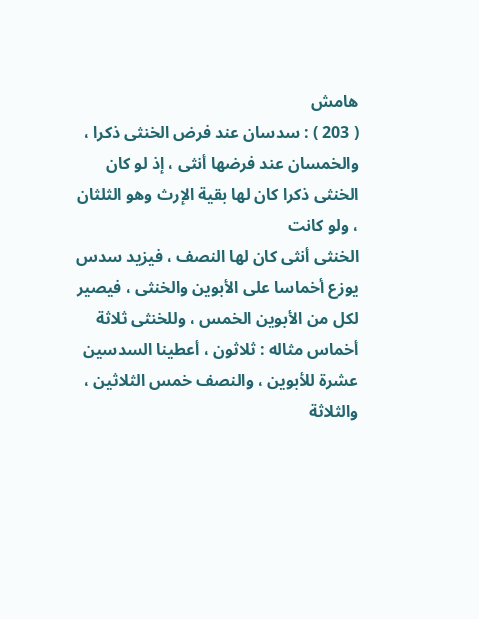هامش
( 203 ) : سدسان عند فرض الخنثى ذكرا ، والخمسان عند فرضها أنثى ، إذ لو كان الخنثى ذكرا كان لها بقية الإرث وهو الثلثان ، ولو كانت
الخنثى أنثى كان لها النصف ، فيزيد سدس يوزع أخماسا على الأبوين والخنثى ، فيصير لكل من الأبوين الخمس ، وللخنثى ثلاثة
أخماس مثاله : ثلاثون ، أعطينا السدسين عشرة للأبوين ، والنصف خمس الثلاثين ، والثلاثة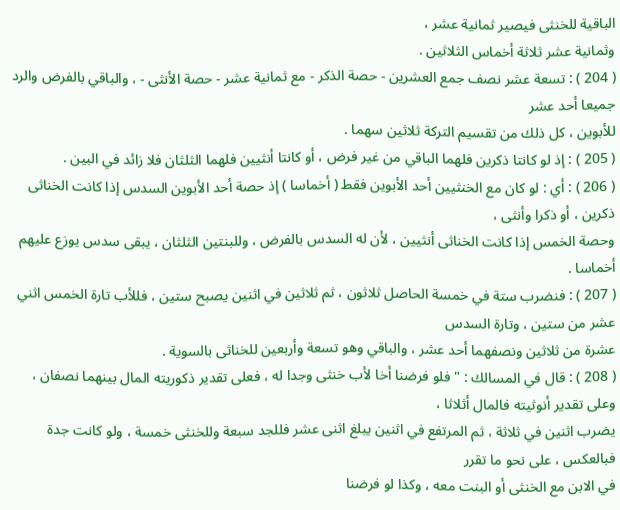الباقية للخنثى فيصير ثمانية عشر ،
وثمانية عشر ثلاثة أخماس الثلاثين .
( 204 ) : تسعة عشر نصف جمع العشرين - حصة الذكر - مع ثمانية عشر - حصة الأنثى - ، والباقي بالفرض والرد جميعا أحد عشر
للأبوين ، كل ذلك من تقسيم التركة ثلاثين سهما .
( 205 ) : إذ لو كانتا ذكرين فلهما الباقي من غير فرض ، أو كانتا أنثيين فلهما الثلثان فلا زائد في البين .
( 206 ) : أي : لو كان مع الخنثيين أحد الأبوين فقط ( أخماسا ) إذ حصة أحد الأبوين السدس إذا كانت الخناثى ذكرين ، أو ذكرا وأنثى ،
وحصة الخمس إذا كانت الخناثى أنثيين ، لأن له السدس بالفرض ، وللبنتين الثلثان ، يبقى سدس يوزع عليهم أخماسا .
( 207 ) : فنضرب ستة في خمسة الحاصل ثلاثون ، ثم ثلاثين في اثنين يصبح ستين ، فللأب تارة الخمس اثني عشر من ستين ، وتارة السدس
عشرة من ثلاثين ونصفهما أحد عشر ، والباقي وهو تسعة وأربعين للخناثى بالسوية .
( 208 ) : قال في المسالك : " فلو فرضنا أخا لأب خنثى وجدا له ، فعلى تقدير ذكوريته المال بينهما نصفان ، وعلى تقدير أنوثيته فالمال أثلاثا ،
يضرب اثنين في ثلاثة ، ثم المرتفع في اثنين يبلغ اثنى عشر فللجد سبعة وللخنثى خمسة ، ولو كانت جدة فبالعكس ، على نحو ما تقرر
في الابن مع الخنثى أو البنت معه ، وكذا لو فرضنا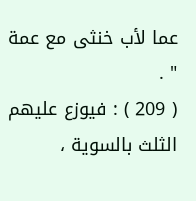عما لأب خنثى مع عمة " .
( 209 ) : فيوزع عليهم الثلث بالسوية ،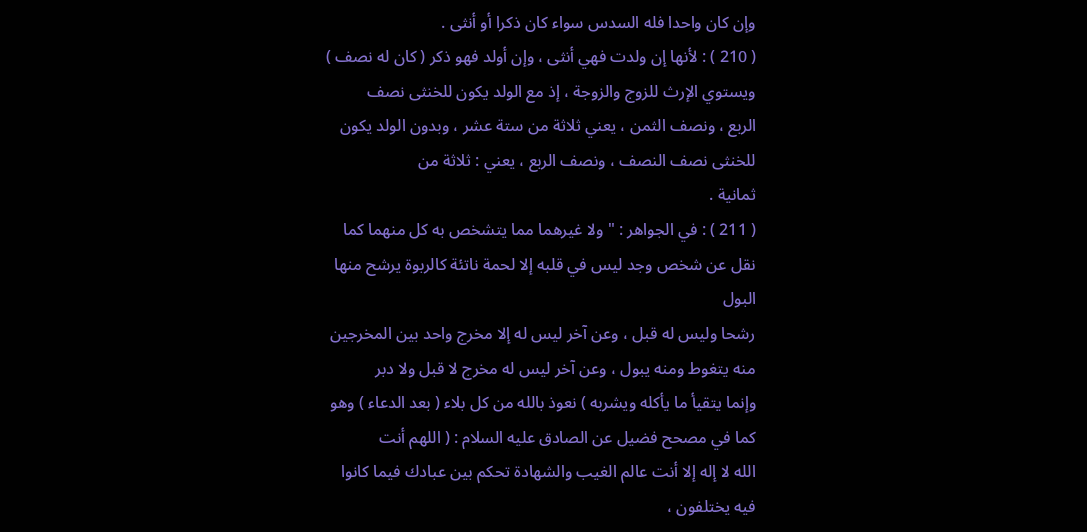وإن كان واحدا فله السدس سواء كان ذكرا أو أنثى .
( 210 ) : لأنها إن ولدت فهي أنثى ، وإن أولد فهو ذكر ( كان له نصف ) ويستوي الإرث للزوج والزوجة ، إذ مع الولد يكون للخنثى نصف
الربع ، ونصف الثمن ، يعني ثلاثة من ستة عشر ، وبدون الولد يكون للخنثى نصف النصف ، ونصف الربع ، يعني : ثلاثة من
ثمانية .
( 211 ) : في الجواهر : " ولا غيرهما مما يتشخص به كل منهما كما نقل عن شخص وجد ليس في قلبه إلا لحمة ناتئة كالربوة يرشح منها البول
رشحا وليس له قبل ، وعن آخر ليس له إلا مخرج واحد بين المخرجين منه يتغوط ومنه يبول ، وعن آخر ليس له مخرج لا قبل ولا دبر
وإنما يتقيأ ما يأكله ويشربه ) نعوذ بالله من كل بلاء ( بعد الدعاء ) وهو كما في مصحح فضيل عن الصادق عليه السلام : ( اللهم أنت
الله لا إله إلا أنت عالم الغيب والشهادة تحكم بين عبادك فيما كانوا فيه يختلفون ،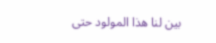بين لنا هذا المولود حتى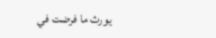يورث ما فرضت في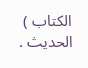الكتاب )
الحديث .